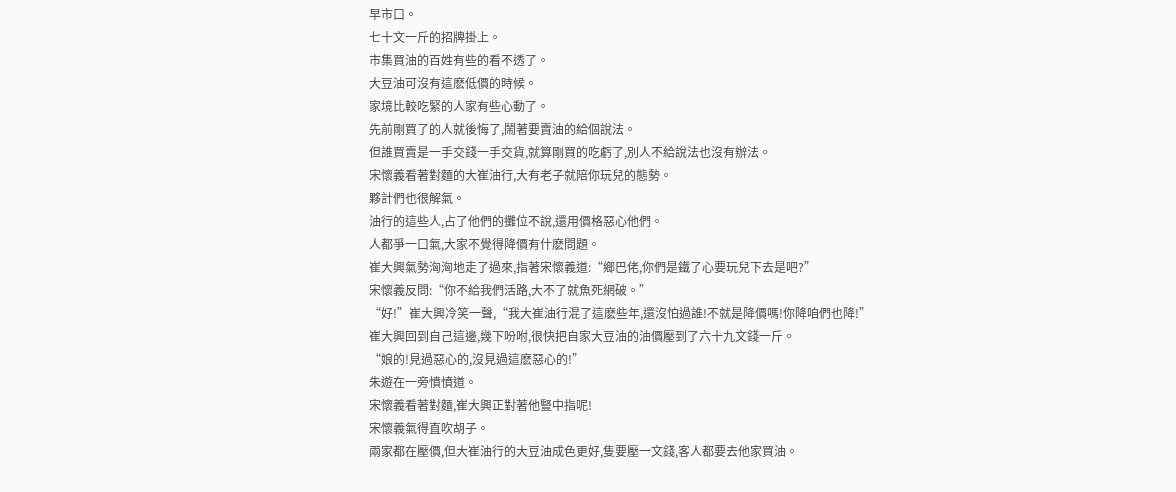早市口。
七十文一斤的招牌掛上。
市集買油的百姓有些的看不透了。
大豆油可沒有這麽低價的時候。
家境比較吃緊的人家有些心動了。
先前剛買了的人就後悔了,鬧著要賣油的給個說法。
但誰買賣是一手交錢一手交貨,就算剛買的吃虧了,別人不給說法也沒有辦法。
宋懷義看著對麵的大崔油行,大有老子就陪你玩兒的態勢。
夥計們也很解氣。
油行的這些人,占了他們的攤位不說,還用價格惡心他們。
人都爭一口氣,大家不覺得降價有什麽問題。
崔大興氣勢洶洶地走了過來,指著宋懷義道:“鄉巴佬,你們是鐵了心要玩兒下去是吧?”
宋懷義反問:“你不給我們活路,大不了就魚死網破。”
“好!”崔大興冷笑一聲,“我大崔油行混了這麽些年,還沒怕過誰!不就是降價嗎!你降咱們也降!”
崔大興回到自己這邊,幾下吩咐,很快把自家大豆油的油價壓到了六十九文錢一斤。
“娘的!見過惡心的,沒見過這麽惡心的!”
朱遊在一旁憤憤道。
宋懷義看著對麵,崔大興正對著他豎中指呢!
宋懷義氣得直吹胡子。
兩家都在壓價,但大崔油行的大豆油成色更好,隻要壓一文錢,客人都要去他家買油。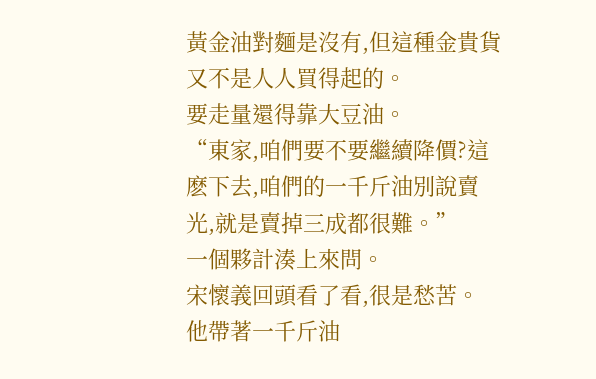黃金油對麵是沒有,但這種金貴貨又不是人人買得起的。
要走量還得靠大豆油。
“東家,咱們要不要繼續降價?這麽下去,咱們的一千斤油別說賣光,就是賣掉三成都很難。”
一個夥計湊上來問。
宋懷義回頭看了看,很是愁苦。
他帶著一千斤油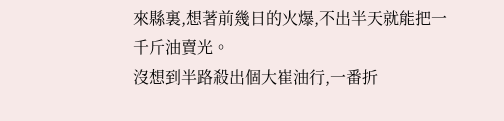來縣裏,想著前幾日的火爆,不出半天就能把一千斤油賣光。
沒想到半路殺出個大崔油行,一番折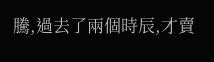騰,過去了兩個時辰,才賣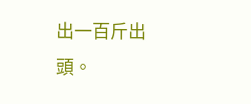出一百斤出頭。